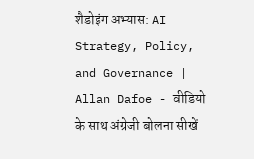शैडोइंग अभ्यास: AI Strategy, Policy, and Governance | Allan Dafoe - वीडियो के साथ अंग्रेजी बोलना सीखें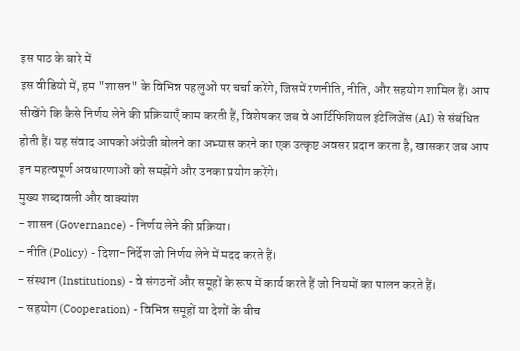इस पाठ के बारे में
इस वीडियो में, हम "शासन" के विभिन्न पहलुओं पर चर्चा करेंगे, जिसमें रणनीति, नीति, और सहयोग शामिल हैं। आप सीखेंगे कि कैसे निर्णय लेने की प्रक्रियाएँ काम करती हैं, विशेषकर जब वे आर्टिफिशियल इंटेलिजेंस (AI) से संबंधित होती हैं। यह संवाद आपको अंग्रेजी बोलने का अभ्यास करने का एक उत्कृष्ट अवसर प्रदान करता है, खासकर जब आप इन महत्वपूर्ण अवधारणाओं को समझेंगे और उनका प्रयोग करेंगे।
मुख्य शब्दावली और वाक्यांश
- शासन (Governance) - निर्णय लेने की प्रक्रिया।
- नीति (Policy) - दिशा-निर्देश जो निर्णय लेने में मदद करते हैं।
- संस्थान (Institutions) - वे संगठनों और समूहों के रूप में कार्य करते हैं जो नियमों का पालन करते हैं।
- सहयोग (Cooperation) - विभिन्न समूहों या देशों के बीच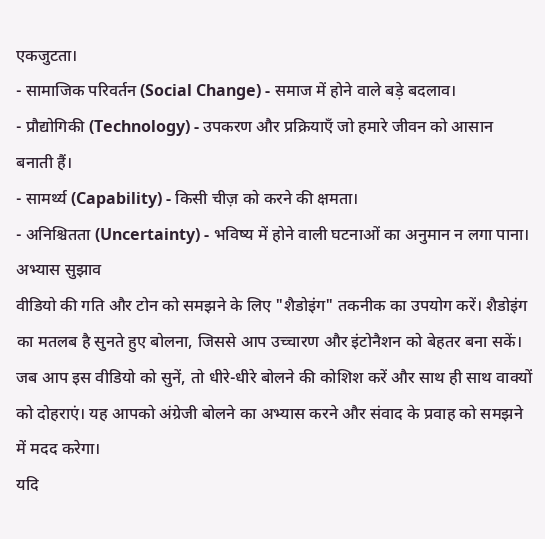एकजुटता।
- सामाजिक परिवर्तन (Social Change) - समाज में होने वाले बड़े बदलाव।
- प्रौद्योगिकी (Technology) - उपकरण और प्रक्रियाएँ जो हमारे जीवन को आसान बनाती हैं।
- सामर्थ्य (Capability) - किसी चीज़ को करने की क्षमता।
- अनिश्चितता (Uncertainty) - भविष्य में होने वाली घटनाओं का अनुमान न लगा पाना।
अभ्यास सुझाव
वीडियो की गति और टोन को समझने के लिए "शैडोइंग" तकनीक का उपयोग करें। शैडोइंग का मतलब है सुनते हुए बोलना, जिससे आप उच्चारण और इंटोनैशन को बेहतर बना सकें। जब आप इस वीडियो को सुनें, तो धीरे-धीरे बोलने की कोशिश करें और साथ ही साथ वाक्यों को दोहराएं। यह आपको अंग्रेजी बोलने का अभ्यास करने और संवाद के प्रवाह को समझने में मदद करेगा।
यदि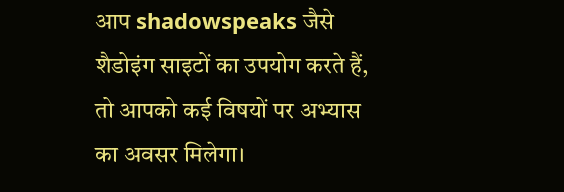आप shadowspeaks जैसे शैडोइंग साइटों का उपयोग करते हैं, तो आपको कई विषयों पर अभ्यास का अवसर मिलेगा।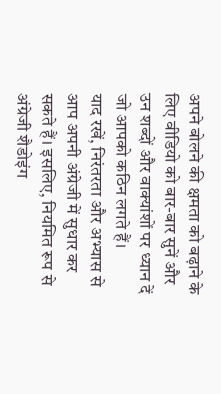अपने बोलने की क्षमता को बढ़ाने के लिए वीडियो को बार-बार सुनें और उन शब्दों और वाक्यांशों पर ध्यान दें जो आपको कठिन लगते हैं।
याद रखें, निरंतरता और अभ्यास से आप अपनी अंग्रेजी में सुधार कर सकते हैं। इसलिए, नियमित रूप से अंग्रेजी शैडोइंग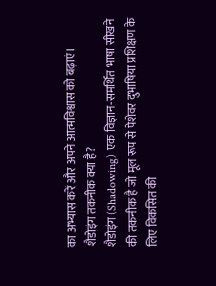का अभ्यास करें और अपने आत्मविश्वास को बढ़ाएं।
शैडोइंग तकनीक क्या है?
शैडोइंग (Shadowing) एक विज्ञान-समर्थित भाषा सीखने की तकनीक है जो मूल रूप से पेशेवर दुभाषिया प्रशिक्षण के लिए विकसित की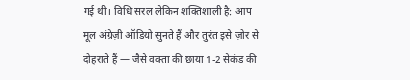गई थी। विधि सरल लेकिन शक्तिशाली है: आप मूल अंग्रेज़ी ऑडियो सुनते हैं और तुरंत इसे ज़ोर से दोहराते हैं — जैसे वक्ता की छाया 1-2 सेकंड की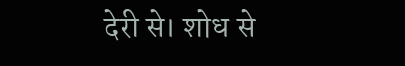देरी से। शोध से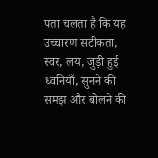पता चलता है कि यह उच्चारण सटीकता, स्वर, लय, जुड़ी हुई ध्वनियाँ, सुनने की समझ और बोलने की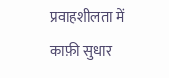प्रवाहशीलता में काफ़ी सुधार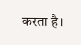करता है।